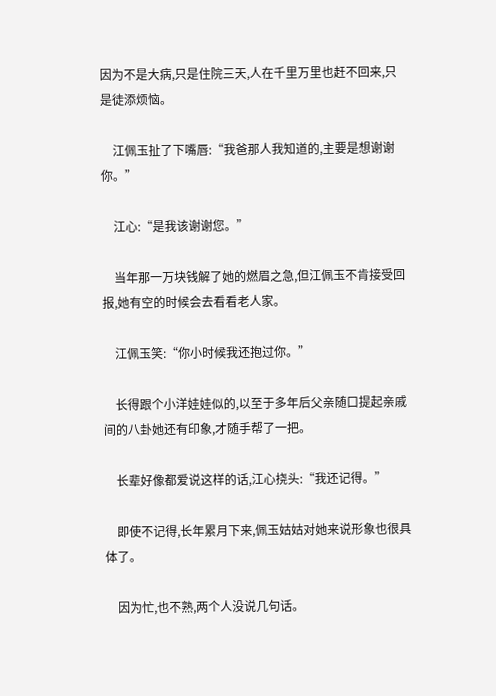因为不是大病,只是住院三天,人在千里万里也赶不回来,只是徒添烦恼。

    江佩玉扯了下嘴唇:“我爸那人我知道的,主要是想谢谢你。”

    江心:“是我该谢谢您。”

    当年那一万块钱解了她的燃眉之急,但江佩玉不肯接受回报,她有空的时候会去看看老人家。

    江佩玉笑:“你小时候我还抱过你。”

    长得跟个小洋娃娃似的,以至于多年后父亲随口提起亲戚间的八卦她还有印象,才随手帮了一把。

    长辈好像都爱说这样的话,江心挠头:“我还记得。”

    即使不记得,长年累月下来,佩玉姑姑对她来说形象也很具体了。

    因为忙,也不熟,两个人没说几句话。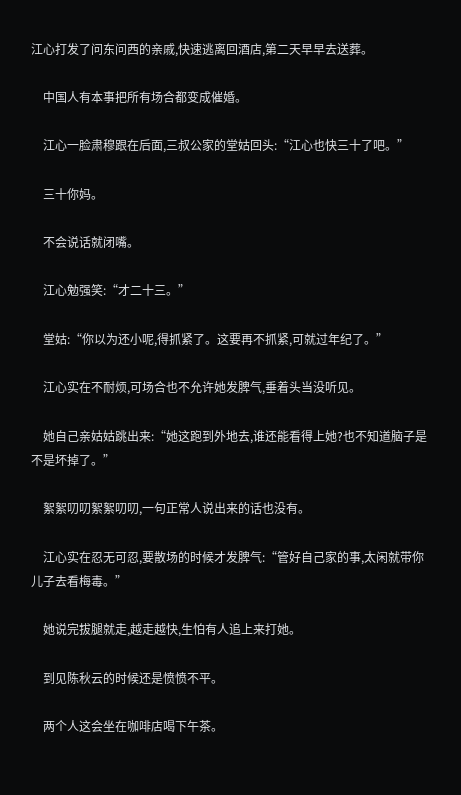江心打发了问东问西的亲戚,快速逃离回酒店,第二天早早去送葬。

    中国人有本事把所有场合都变成催婚。

    江心一脸肃穆跟在后面,三叔公家的堂姑回头:“江心也快三十了吧。”

    三十你妈。

    不会说话就闭嘴。

    江心勉强笑:“才二十三。”

    堂姑:“你以为还小呢,得抓紧了。这要再不抓紧,可就过年纪了。”

    江心实在不耐烦,可场合也不允许她发脾气,垂着头当没听见。

    她自己亲姑姑跳出来:“她这跑到外地去,谁还能看得上她?也不知道脑子是不是坏掉了。”

    絮絮叨叨絮絮叨叨,一句正常人说出来的话也没有。

    江心实在忍无可忍,要散场的时候才发脾气:“管好自己家的事,太闲就带你儿子去看梅毒。”

    她说完拔腿就走,越走越快,生怕有人追上来打她。

    到见陈秋云的时候还是愤愤不平。

    两个人这会坐在咖啡店喝下午茶。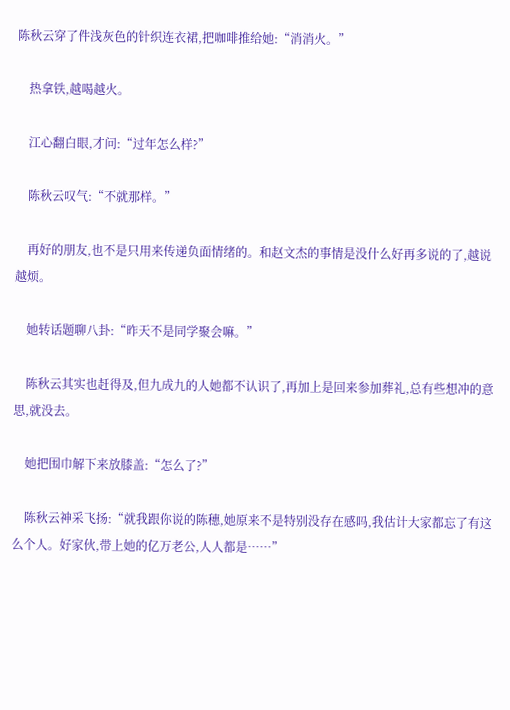陈秋云穿了件浅灰色的针织连衣裙,把咖啡推给她:“消消火。”

    热拿铁,越喝越火。

    江心翻白眼,才问:“过年怎么样?”

    陈秋云叹气:“不就那样。”

    再好的朋友,也不是只用来传递负面情绪的。和赵文杰的事情是没什么好再多说的了,越说越烦。

    她转话题聊八卦:“昨天不是同学聚会嘛。”

    陈秋云其实也赶得及,但九成九的人她都不认识了,再加上是回来参加葬礼,总有些想冲的意思,就没去。

    她把围巾解下来放膝盖:“怎么了?”

    陈秋云神采飞扬:“就我跟你说的陈穗,她原来不是特别没存在感吗,我估计大家都忘了有这么个人。好家伙,带上她的亿万老公,人人都是……”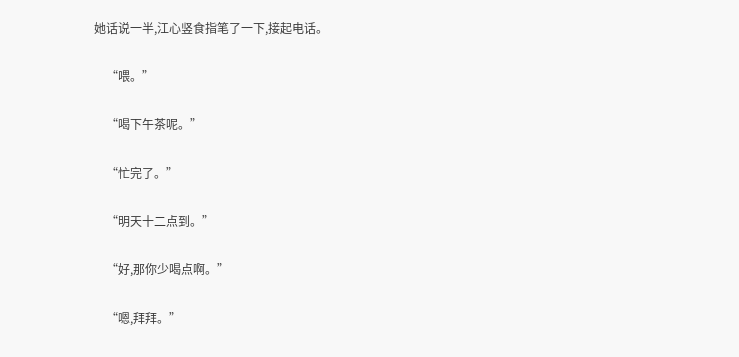她话说一半,江心竖食指笔了一下,接起电话。

    “喂。”

    “喝下午茶呢。”

    “忙完了。”

    “明天十二点到。”

    “好,那你少喝点啊。”

    “嗯,拜拜。”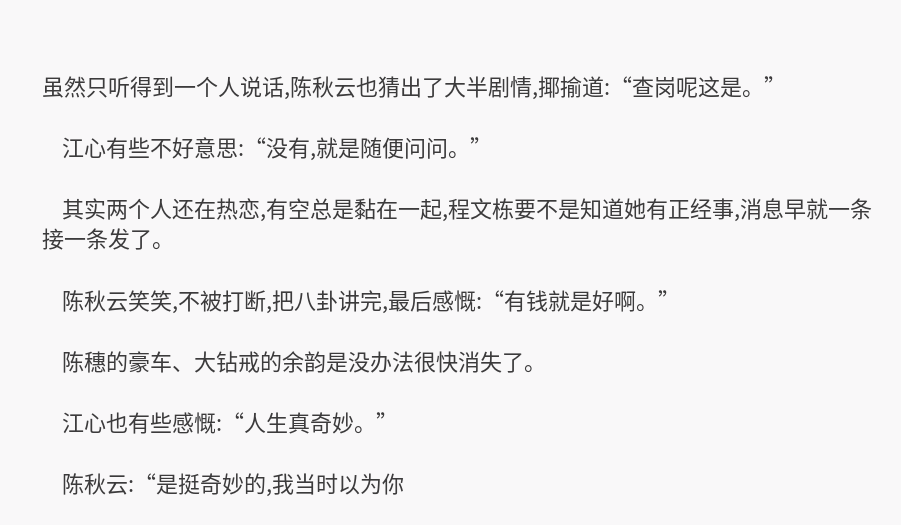虽然只听得到一个人说话,陈秋云也猜出了大半剧情,揶揄道:“查岗呢这是。”

    江心有些不好意思:“没有,就是随便问问。”

    其实两个人还在热恋,有空总是黏在一起,程文栋要不是知道她有正经事,消息早就一条接一条发了。

    陈秋云笑笑,不被打断,把八卦讲完,最后感慨:“有钱就是好啊。”

    陈穗的豪车、大钻戒的余韵是没办法很快消失了。

    江心也有些感慨:“人生真奇妙。”

    陈秋云:“是挺奇妙的,我当时以为你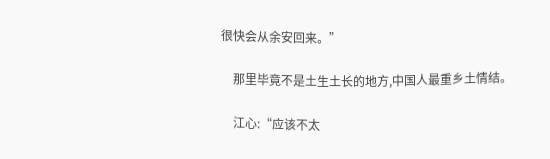很快会从余安回来。”

    那里毕竟不是土生土长的地方,中国人最重乡土情结。

    江心:“应该不太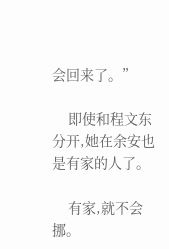会回来了。”

    即使和程文东分开,她在余安也是有家的人了。

    有家,就不会挪。